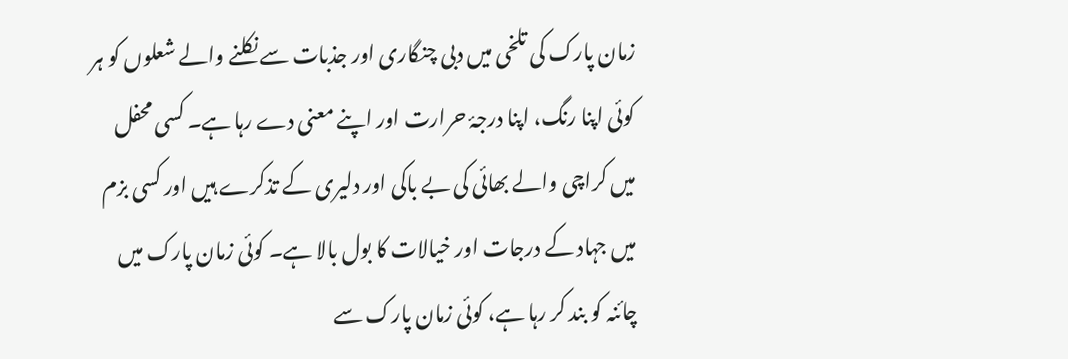زمان پارک کی تلخی میں دبی چنگاری اور جذبات سے نکلنے والے شعلوں کو ہر کوئی اپنا رنگ، اپنا درجۂ حرارت اور اپنے معنی دے رہا ہے۔ کسی محفل میں کراچی والے بھائی کی بے باکی اور دلیری کے تذکرے ہیں اور کسی بزم میں جہاد کے درجات اور خیالات کا بول بالا ہے۔ کوئی زمان پارک میں چائنہ کو بند کر رہا ہے، کوئی زمان پارک سے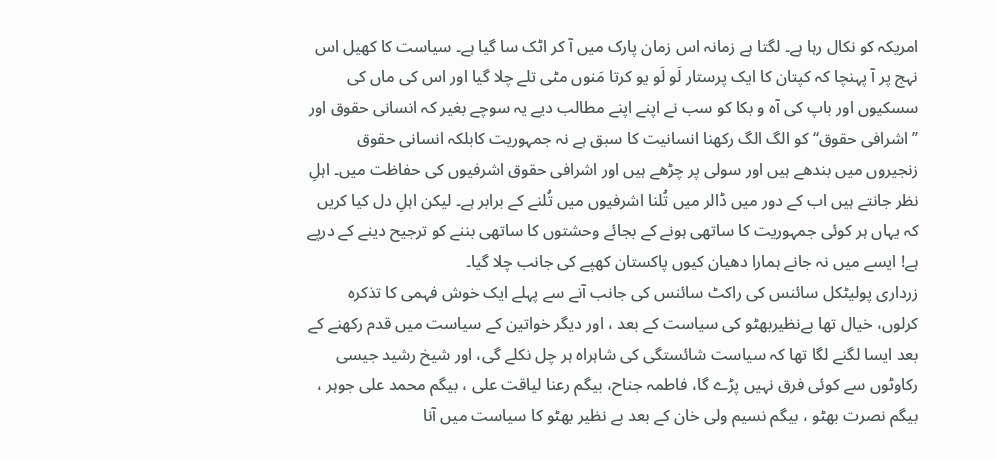امریکہ کو نکال رہا ہے۔ لگتا ہے زمانہ اس زمان پارک میں آ کر اٹک سا گیا ہے۔ سیاست کا کھیل اس نہج پر آ پہنچا کہ کپتان کا ایک پرستار لَو لَو یو کرتا مَنوں مٹی تلے چلا گیا اور اس کی ماں کی سسکیوں اور باپ کی آہ و بکا کو سب نے اپنے اپنے مطالب دیے یہ سوچے بغیر کہ انسانی حقوق اور ’’اشرافی حقوق‘‘ کو الگ الگ رکھنا انسانیت کا سبق ہے نہ جمہوریت کابلکہ انسانی حقوق زنجیروں میں بندھے ہیں اور سولی پر چڑھے ہیں اور اشرافی حقوق اشرفیوں کی حفاظت میں۔ اہلِ نظر جانتے ہیں اب کے دور میں ڈالر میں تُلنا اشرفیوں میں تُلنے کے برابر ہے۔ لیکن اہلِ دل کیا کریں کہ یہاں ہر کوئی جمہوریت کا ساتھی ہونے کے بجائے وحشتوں کا ساتھی بننے کو ترجیح دینے کے درپے ہے! ایسے میں نہ جانے ہمارا دھیان کیوں پاکستان کھپے کی جانب چلا گیا۔
زرداری پولیٹکل سائنس کی راکٹ سائنس کی جانب آنے سے پہلے ایک خوش فہمی کا تذکرہ کرلوں، خیال تھا بےنظیربھٹو کی سیاست کے بعد ، اور دیگر خواتین کے سیاست میں قدم رکھنے کے بعد ایسا لگنے لگا تھا کہ سیاست شائستگی کی شاہراہ ہر چل نکلے گی، اور شیخ رشید جیسی رکاوٹوں سے کوئی فرق نہیں پڑے گا، فاطمہ جناح، بیگم رعنا لیاقت علی ، بیگم محمد علی جوہر ، بیگم نصرت بھٹو ، بیگم نسیم ولی خان کے بعد بے نظیر بھٹو کا سیاست میں آنا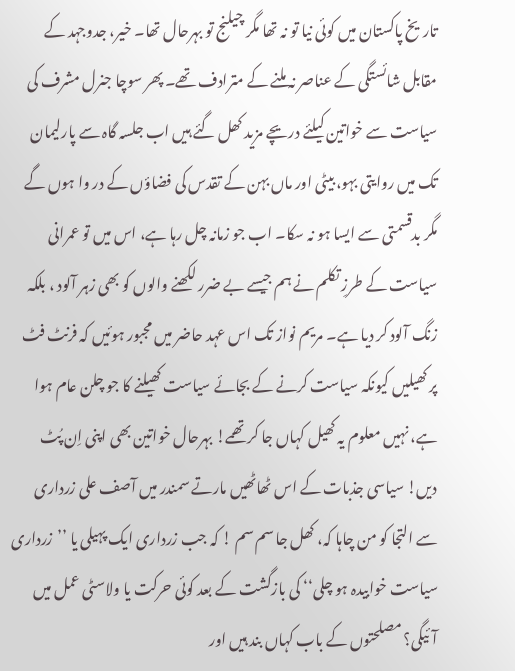تاریخ پاکستان میں کوئی نیا تو نہ تھا مگر چیلنج تو بہرحال تھا۔ خیر، جدوجہد کے مقابل شائستگی کے عناصر نہ ملنے کے مترادف تھے۔ پھر سوچا جنرل مشرف کی سیاست سے خواتین کیلئے دریچے مزید کھل گئے ہیں اب جلسہ گاہ سے پارلیمان تک میں روایتی بہو، بیٹی اور ماں بہن کے تقدس کی فضاؤں کے در وا ہوں گے مگر بدقسمتی سے ایسا ہو نہ سکا۔ اب جو زمانہ چل رہا ہے، اس میں تو عمرانی سیاست کے طرزِ تکلم نے ہم جیسے بے ضرر لکھنے والوں کو بھی زہر آلود ، بلکہ زنگ آلود کر دیا ہے۔ مریم نواز تک اس عہد حاضر میں مجبور ہوئیں کہ فرنٹ فٹ پر کھیلیں کیونکہ سیاست کرنے کے بجائے سیاست کھیلنے کا جو چلن عام ہوا ہے، نہیں معلوم یہ کھیل کہاں جا کر تھمے! بہرحال خواتین بھی اپنی اِن پُٹ دیں! سیاسی جذبات کے اس ٹھاٹھیں مارتے سمندر میں آصف علی زرداری سے التجا کو من چاہا کہ، کھل جا سم سم ! کہ جب زرداری ایک پہیلی یا ’’زرداری سیاست خوابیدہ ہو چلی‘‘ کی بازگشت کے بعد کوئی حرکت یا ولاسٹی عمل میں آئیگی؟ مصلحتوں کے باب کہاں بند ہیں اور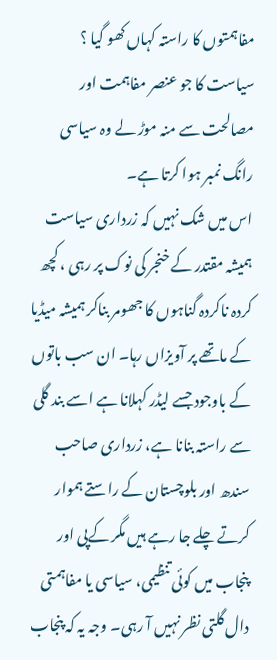مفاہمتوں کا راستہ کہاں کھو گیا ؟ سیاست کا جو عنصر مفاہمت اور مصالحت سے منہ موڑ لے وہ سیاسی رانگ نمبر ہوا کرتا ہے۔
اس میں شک نہیں کہ زرداری سیاست ہمیشہ مقتدر کے خنجر کی نوک پر رہی ، کچھ کردہ ناکردہ گناہوں کا جھومر بناکر ہمیشہ میڈیا کے ماتھے پر آویزاں رہا۔ ان سب باتوں کے باوجود جسے لیڈر کہلانا ہے اسے بند گلی سے راستہ بنانا ہے، زرداری صاحب سندھ اور بلوچستان کے راستے ہموار کرتے چلے جا رہے ہیں مگر کےپی اور پنجاب میں کوئی تنظیمی، سیاسی یا مفاہمتی دال گلتی نظر نہیں آ رہی۔ وجہ یہ کہ پنجاب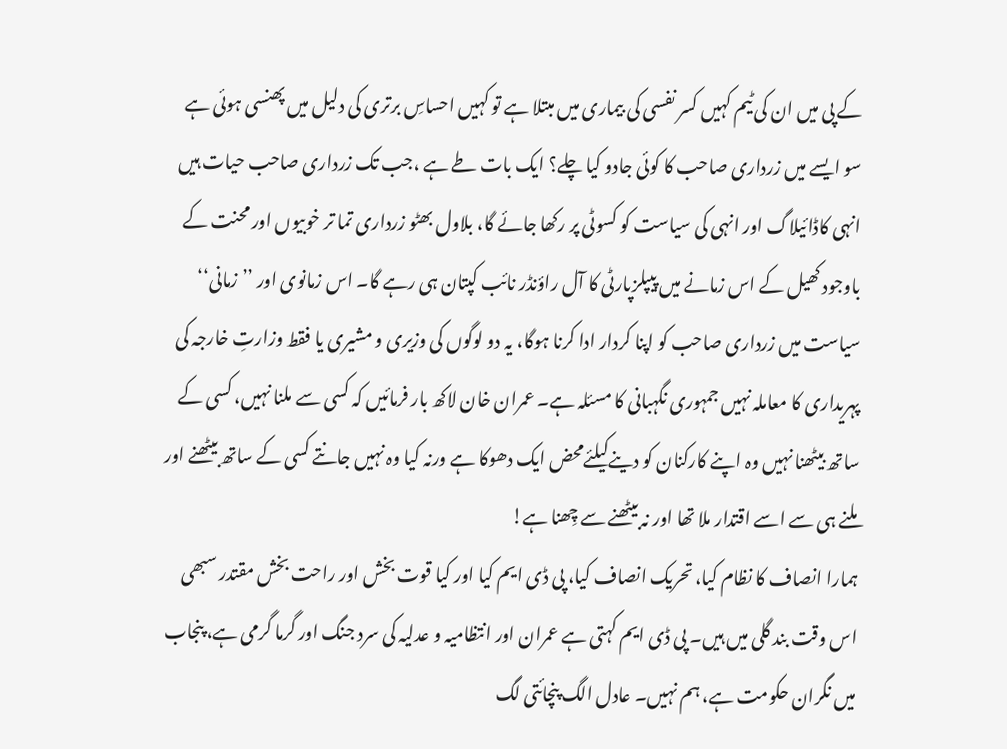کے پی میں ان کی ٹیم کہیں کسر نفسی کی بیماری میں مبتلا ہے تو کہیں احساسِ برتری کی دلیل میں پھنسی ہوئی ہے سو ایسے میں زرداری صاحب کا کوئی جادو کیا چلے؟ ایک بات طے ہے ،جب تک زرداری صاحب حیات ہیں انہی کاڈائیلاگ اور انہی کی سیاست کو کسوٹی پر رکھا جائے گا، بلاول بھٹو زرداری تما تر خوبیوں اور محنت کے باوجود کھیل کے اس زمانے میں پیپلزپارٹی کا آل راؤنڈر نائب کپتان ہی رہے گا۔ اس زمانوی اور ’’زمانی‘‘ سیاست میں زرداری صاحب کو اپنا کردار ادا کرنا ہوگا، یہ دو لوگوں کی وزیری و مشیری یا فقط وزارتِ خارجہ کی پہریداری کا معاملہ نہیں جمہوری نگہبانی کا مسئلہ ہے۔ عمران خان لاکھ بار فرمائیں کہ کسی سے ملنا نہیں، کسی کے ساتھ بیٹھنا نہیں وہ اپنے کارکنان کو دینےکیلئےمحض ایک دھوکا ہے ورنہ کیا وہ نہیں جانتے کسی کے ساتھ بیٹھنے اور ملنے ہی سے اسے اقتدار ملا تھا اور نہ بیٹھنے سے چِھنا ہے!
ہمارا انصاف کا نظام کیا، تحریک انصاف کیا، پی ڈی ایم کیا اور کیا قوت بخش اور راحت بخش مقتدر سبھی اس وقت بند گلی میں ہیں۔ پی ڈی ایم کہتی ہے عمران اور انتظامیہ و عدلیہ کی سرد جنگ اور گرما گرمی ہے، پنجاب میں نگران حکومت ہے، ہم نہیں۔ عادل الگ پنچائتی لگ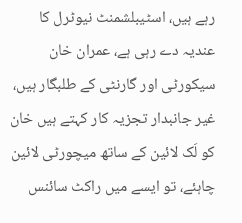رہے ہیں، اسٹیبلشمنٹ نیوٹرل کا عندیہ دے رہی ہے، عمران خان سیکورٹی اور گارنٹی کے طلبگار ہیں، غیر جانبدار تجزیہ کار کہتے ہیں خان کو لَک لائین کے ساتھ میچورٹی لائین چاہئے، تو ایسے میں راکٹ سائنس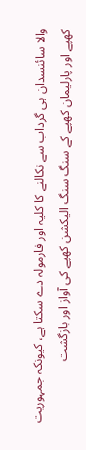والا سائنسدان ہی گرداب سے نکالنے کا کلیہ اور فارمولہ دے سکتا ہے، کیونکہ جمہوریت کھپے اور پارلیمان کھپے کے سنگ سنگ الیکشن کھپے کی آواز اور بازگشت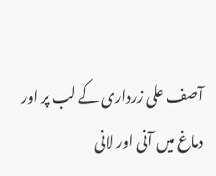آصف علی زرداری کے لب پر اور دماغ میں آنی اور لانی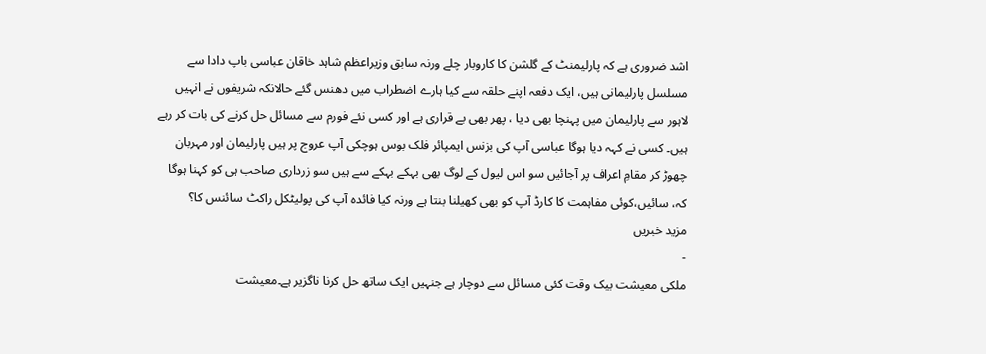اشد ضروری ہے کہ پارلیمنٹ کے گلشن کا کاروبار چلے ورنہ سابق وزیراعظم شاہد خاقان عباسی باپ دادا سے مسلسل پارلیمانی ہیں، ایک دفعہ اپنے حلقہ سے کیا ہارے اضطراب میں دھنس گئے حالانکہ شریفوں نے انہیں لاہور سے پارلیمان میں پہنچا بھی دیا ، پھر بھی بے قراری ہے اور کسی نئے فورم سے مسائل حل کرنے کی بات کر رہے ہیں۔ کسی نے کہہ دیا ہوگا عباسی آپ کی بزنس ایمپائر فلک بوس ہوچکی آپ عروج پر ہیں پارلیمان اور مہربان چھوڑ کر مقامِ اعراف پر آجائیں سو اس لیول کے لوگ بھی بہکے بہکے سے ہیں سو زرداری صاحب ہی کو کہنا ہوگا کہ، سائیں،کوئی مفاہمت کا کارڈ آپ کو بھی کھیلنا بنتا ہے ورنہ کیا فائدہ آپ کی پولیٹکل راکٹ سائنس کا؟
مزید خبریں
-
ملکی معیشت بیک وقت کئی مسائل سے دوچار ہے جنہیں ایک ساتھ حل کرنا ناگزیر ہے۔معیشت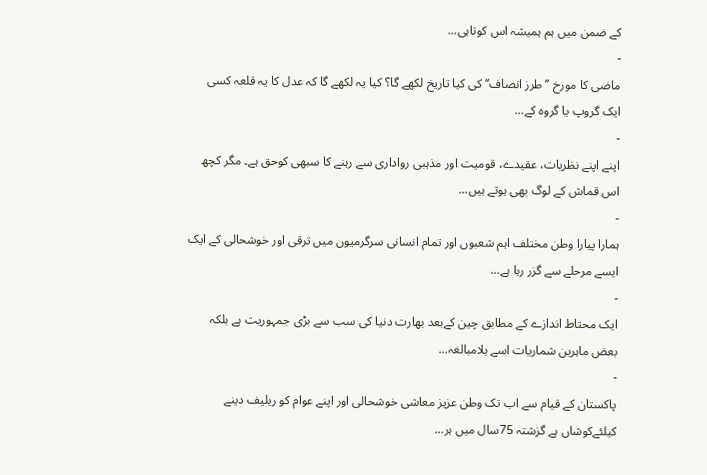کے ضمن میں ہم ہمیشہ اس کوتاہی...
-
ماضی کا مورخ ’’طرز انصاف‘‘ کی کیا تاریخ لکھے گا؟ کیا یہ لکھے گا کہ عدل کا یہ قلعہ کسی ایک گروپ یا گروہ کے...
-
اپنے اپنے نظریات، عقیدے، قومیت اور مذہبی رواداری سے رہنے کا سبھی کوحق ہے۔ مگر کچھ اس قماش کے لوگ بھی ہوتے ہیں...
-
ہمارا پیارا وطن مختلف اہم شعبوں اور تمام انسانی سرگرمیوں میں ترقی اور خوشحالی کے ایک ایسے مرحلے سے گزر رہا ہے...
-
ایک محتاط اندازے کے مطابق چین کےبعد بھارت دنیا کی سب سے بڑی جمہوریت ہے بلکہ بعض ماہرین شماریات اسے بلامبالغہ...
-
پاکستان کے قیام سے اب تک وطن عزیز معاشی خوشحالی اور اپنے عوام کو ریلیف دینے کیلئےکوشاں ہے گزشتہ 75سال میں ہر...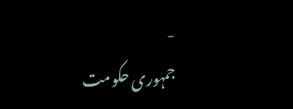-
جمہوری حکومت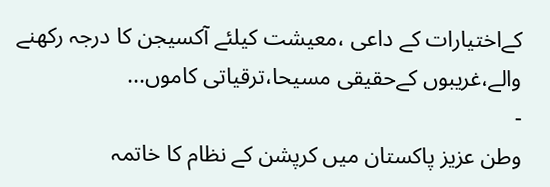کےاختیارات کے داعی ،معیشت کیلئے آکسیجن کا درجہ رکھنے والے،غریبوں کےحقیقی مسیحا،ترقیاتی کاموں...
-
وطن عزیز پاکستان میں کرپشن کے نظام کا خاتمہ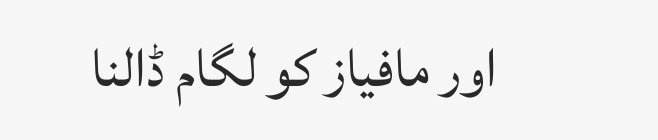اور مافیاز کو لگام ڈالنا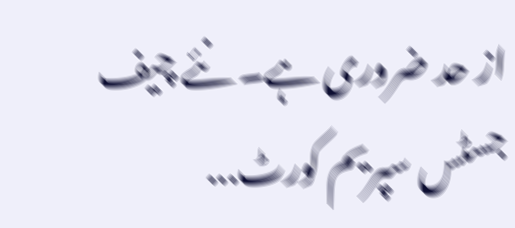از حد ضروری ہے۔ نئے چیف جسٹس سپریم کورٹ...